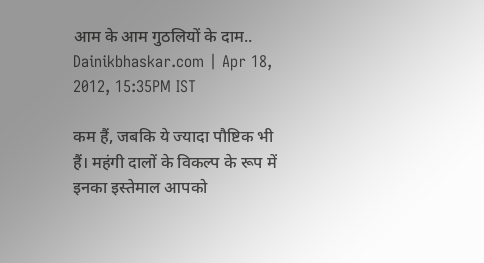आम के आम गुठलियों के दाम..
Dainikbhaskar.com | Apr 18, 2012, 15:35PM IST

कम हैं, जबकि ये ज्यादा पौष्टिक भी हैं। महंगी दालों के विकल्प के रूप में इनका इस्तेमाल आपको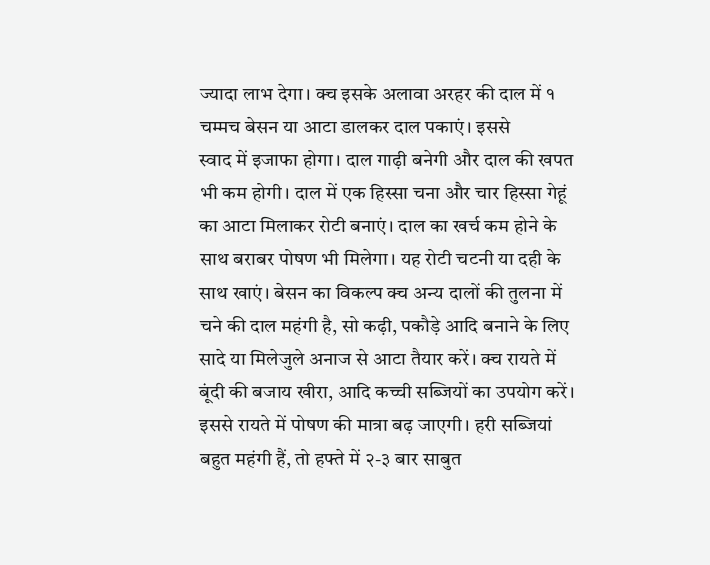ज्यादा लाभ देगा। क्च इसके अलावा अरहर की दाल में १ चम्मच बेसन या आटा डालकर दाल पकाएं। इससे
स्वाद में इजाफा होगा। दाल गाढ़ी बनेगी और दाल की खपत भी कम होगी। दाल में एक हिस्सा चना और चार हिस्सा गेहूं का आटा मिलाकर रोटी बनाएं। दाल का खर्च कम होने के साथ बराबर पोषण भी मिलेगा। यह रोटी चटनी या दही के साथ खाएं। बेसन का विकल्प क्च अन्य दालों की तुलना में चने की दाल महंगी है, सो कढ़ी, पकौड़े आदि बनाने के लिए सादे या मिलेजुले अनाज से आटा तैयार करें। क्च रायते में बूंदी की बजाय खीरा, आदि कच्ची सब्जियों का उपयोग करें। इससे रायते में पोषण की मात्रा बढ़ जाएगी। हरी सब्जियां बहुत महंगी हैं, तो हफ्ते में २-३ बार साबुत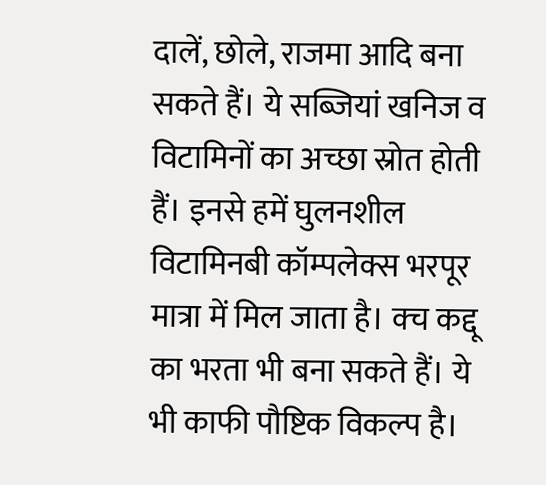दालें, छोले, राजमा आदि बना सकते हैं। ये सब्जियां खनिज व विटामिनों का अच्छा स्रोत होती हैं। इनसे हमें घुलनशील विटामिनबी कॉम्पलेक्स भरपूर मात्रा में मिल जाता है। क्च कद्दू का भरता भी बना सकते हैं। ये भी काफी पौष्टिक विकल्प है।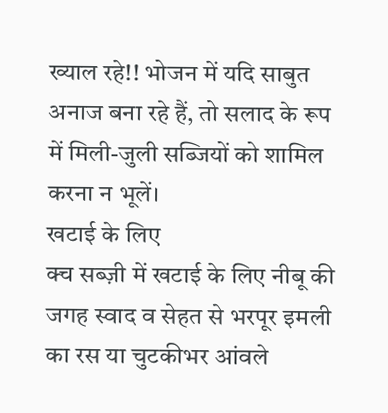ख्याल रहे!! भोजन में यदि साबुत अनाज बना रहे हैं, तो सलाद के रूप में मिली-जुली सब्जियों को शामिल करना न भूलें।
खटाई के लिए
क्च सब्ज़ी में खटाई के लिए नीबू की जगह स्वाद व सेहत से भरपूर इमली का रस या चुटकीभर आंवले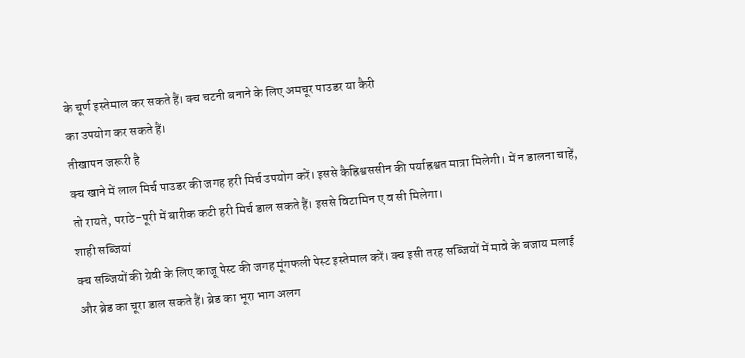के चूर्ण इस्तेमाल कर सकते हैं। क्च चटनी बनाने के लिए अमचूर पाउडर या कैरी
का उपयोग कर सकते हैं।
तीखापन जरूरी है
क्च खाने में लाल मिर्च पाउडर की जगह हरी मिर्च उपयोग करें। इससे कैह्रिश्वससीन की पर्याह्रश्वत मात्रा मिलेगी। में न डालना चाहें, तो रायते, पराठे-पूरी में बारीक कटी हरी मिर्च डाल सकते हैं। इससे विटामिन ए व सी मिलेगा।
शाही सब्जियां
क्च सब्जियों की ग्रेवी के लिए काजू पेस्ट की जगह मूंगफली पेस्ट इस्तेमाल करें। क्च इसी तरह सब्जियों में मावे के बजाय मलाई और ब्रेड का चूरा डाल सकते हैं। ब्रेड का भूरा भाग अलग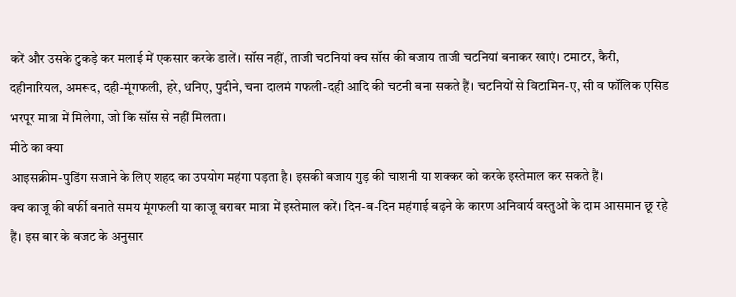करें और उसके टुकड़े कर मलाई में एकसार करके डालें। सॉस नहीं, ताजी चटनियां क्च सॉस की बजाय ताजी चटनियां बनाकर खाएं। टमाटर, कैरी, दहीनारियल, अमरूद, दही-मूंगफली, हरे, धनिए, पुदीने, चना दालमं गफली-दही आदि की चटनी बना सकते हैं। चटनियों से विटामिन-ए, सी व फॉलिक एसिड भरपूर मात्रा में मिलेगा, जो कि सॉस से नहीं मिलता।
मीठे का क्या
आइसक्रीम-पुडिंग सजाने के लिए शहद का उपयोग महंगा पड़ता है। इसकी बजाय गुड़ की चाशनी या शक्कर को करके इस्तेमाल कर सकते हैं।
क्च काजू की बर्फी बनाते समय मूंगफली या काजू बराबर मात्रा में इस्तेमाल करें। दिन-ब-दिन महंगाई बढ़ने के कारण अनिवार्य वस्तुओं के दाम आसमान छू रहे हैं। इस बार के बजट के अनुसार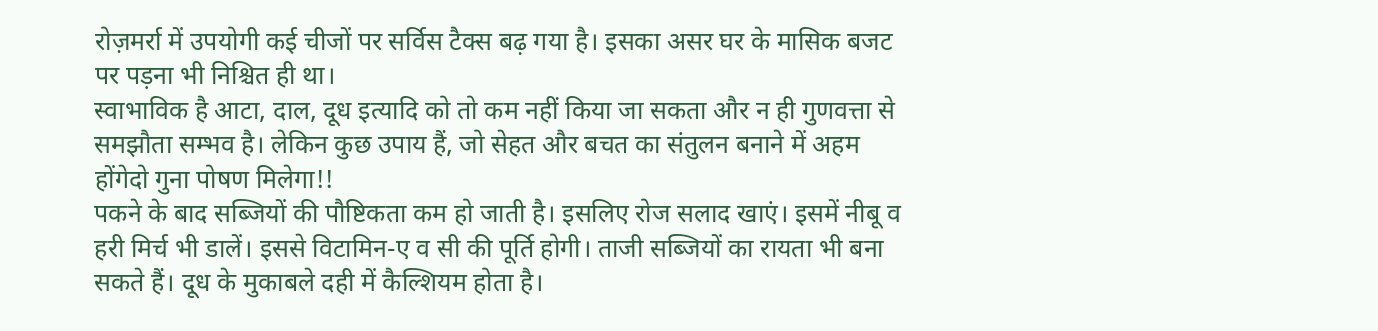रोज़मर्रा में उपयोगी कई चीजों पर सर्विस टैक्स बढ़ गया है। इसका असर घर के मासिक बजट पर पड़ना भी निश्चित ही था।
स्वाभाविक है आटा, दाल, दूध इत्यादि को तो कम नहीं किया जा सकता और न ही गुणवत्ता से समझौता सम्भव है। लेकिन कुछ उपाय हैं, जो सेहत और बचत का संतुलन बनाने में अहम होंगेदो गुना पोषण मिलेगा!!
पकने के बाद सब्जियों की पौष्टिकता कम हो जाती है। इसलिए रोज सलाद खाएं। इसमें नीबू व हरी मिर्च भी डालें। इससे विटामिन-ए व सी की पूर्ति होगी। ताजी सब्जियों का रायता भी बना सकते हैं। दूध के मुकाबले दही में कैल्शियम होता है।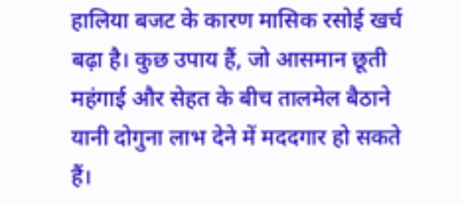हालिया बजट के कारण मासिक रसोई खर्च बढ़ा है। कुछ उपाय हैं, जो आसमान छूती महंगाई और सेहत के बीच तालमेल बैठाने यानी दोगुना लाभ देने में मददगार हो सकते हैं।